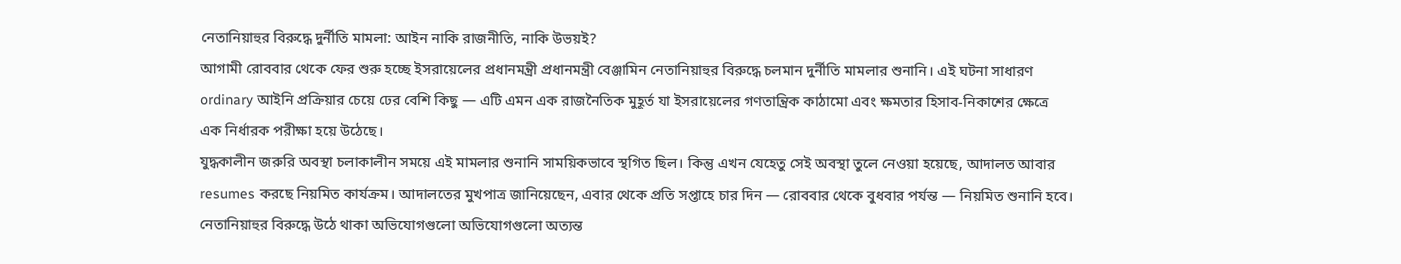নেতানিয়াহুর বিরুদ্ধে দুর্নীতি মামলা: আইন নাকি রাজনীতি, নাকি উভয়ই?
আগামী রোববার থেকে ফের শুরু হচ্ছে ইসরায়েলের প্রধানমন্ত্রী প্রধানমন্ত্রী বেঞ্জামিন নেতানিয়াহুর বিরুদ্ধে চলমান দুর্নীতি মামলার শুনানি। এই ঘটনা সাধারণ ordinary আইনি প্রক্রিয়ার চেয়ে ঢের বেশি কিছু — এটি এমন এক রাজনৈতিক মুহূর্ত যা ইসরায়েলের গণতান্ত্রিক কাঠামো এবং ক্ষমতার হিসাব-নিকাশের ক্ষেত্রে এক নির্ধারক পরীক্ষা হয়ে উঠেছে।
যুদ্ধকালীন জরুরি অবস্থা চলাকালীন সময়ে এই মামলার শুনানি সাময়িকভাবে স্থগিত ছিল। কিন্তু এখন যেহেতু সেই অবস্থা তুলে নেওয়া হয়েছে, আদালত আবার resumes করছে নিয়মিত কার্যক্রম। আদালতের মুখপাত্র জানিয়েছেন, এবার থেকে প্রতি সপ্তাহে চার দিন — রোববার থেকে বুধবার পর্যন্ত — নিয়মিত শুনানি হবে।
নেতানিয়াহুর বিরুদ্ধে উঠে থাকা অভিযোগগুলো অভিযোগগুলো অত্যন্ত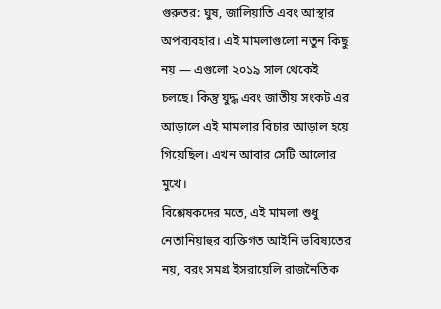গুরুতর: ঘুষ, জালিয়াতি এবং আস্থার অপব্যবহার। এই মামলাগুলো নতুন কিছু নয় — এগুলো ২০১৯ সাল থেকেই চলছে। কিন্তু যুদ্ধ এবং জাতীয় সংকট এর আড়ালে এই মামলার বিচার আড়াল হয়ে গিয়েছিল। এখন আবার সেটি আলোর মুখে।
বিশ্লেষকদের মতে, এই মামলা শুধু নেতানিয়াহুর ব্যক্তিগত আইনি ভবিষ্যতের নয়, বরং সমগ্র ইসরায়েলি রাজনৈতিক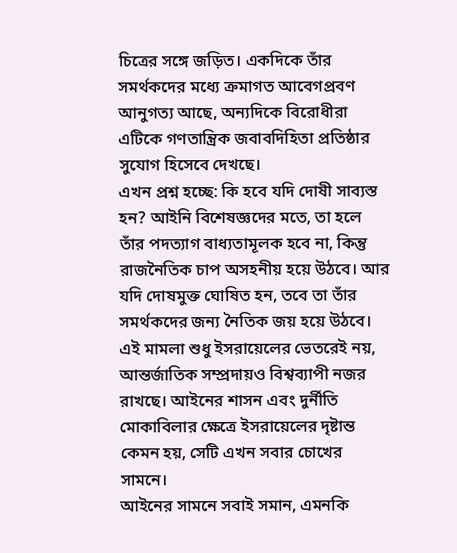চিত্রের সঙ্গে জড়িত। একদিকে তাঁর সমর্থকদের মধ্যে ক্রমাগত আবেগপ্রবণ আনুগত্য আছে, অন্যদিকে বিরোধীরা এটিকে গণতান্ত্রিক জবাবদিহিতা প্রতিষ্ঠার সুযোগ হিসেবে দেখছে।
এখন প্রশ্ন হচ্ছে: কি হবে যদি দোষী সাব্যস্ত হন? আইনি বিশেষজ্ঞদের মতে, তা হলে তাঁর পদত্যাগ বাধ্যতামূলক হবে না, কিন্তু রাজনৈতিক চাপ অসহনীয় হয়ে উঠবে। আর যদি দোষমুক্ত ঘোষিত হন, তবে তা তাঁর সমর্থকদের জন্য নৈতিক জয় হয়ে উঠবে।
এই মামলা শুধু ইসরায়েলের ভেতরেই নয়, আন্তর্জাতিক সম্প্রদায়ও বিশ্বব্যাপী নজর রাখছে। আইনের শাসন এবং দুর্নীতি মোকাবিলার ক্ষেত্রে ইসরায়েলের দৃষ্টান্ত কেমন হয়, সেটি এখন সবার চোখের সামনে।
আইনের সামনে সবাই সমান, এমনকি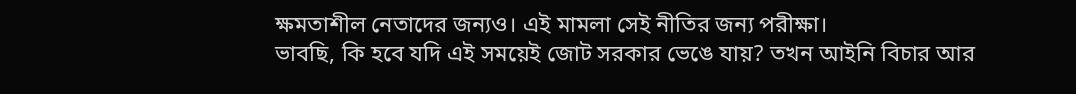ক্ষমতাশীল নেতাদের জন্যও। এই মামলা সেই নীতির জন্য পরীক্ষা।
ভাবছি, কি হবে যদি এই সময়েই জোট সরকার ভেঙে যায়? তখন আইনি বিচার আর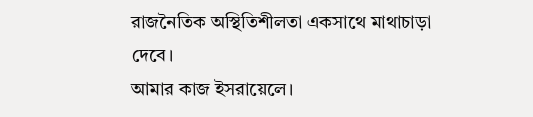রাজনৈতিক অস্থিতিশীলতা একসাথে মাথাচাড়া দেবে।
আমার কাজ ইসরায়েলে।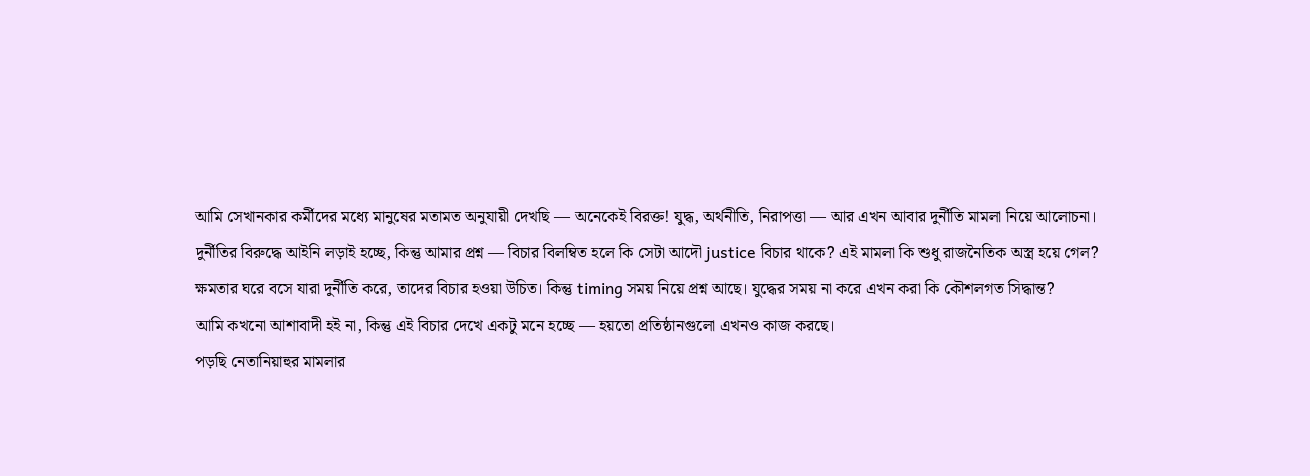আমি সেখানকার কর্মীদের মধ্যে মানুষের মতামত অনুযায়ী দেখছি — অনেকেই বিরক্ত! যুদ্ধ, অর্থনীতি, নিরাপত্তা — আর এখন আবার দুর্নীতি মামলা নিয়ে আলোচনা।
দুর্নীতির বিরুদ্ধে আইনি লড়াই হচ্ছে, কিন্তু আমার প্রশ্ন — বিচার বিলম্বিত হলে কি সেটা আদৌ justice বিচার থাকে? এই মামলা কি শুধু রাজনৈতিক অস্ত্র হয়ে গেল?
ক্ষমতার ঘরে বসে যারা দুর্নীতি করে, তাদের বিচার হওয়া উচিত। কিন্তু timing সময় নিয়ে প্রশ্ন আছে। যুদ্ধের সময় না করে এখন করা কি কৌশলগত সিদ্ধান্ত?
আমি কখনো আশাবাদী হই না, কিন্তু এই বিচার দেখে একটু মনে হচ্ছে — হয়তো প্রতিষ্ঠানগুলো এখনও কাজ করছে।
পড়ছি নেতানিয়াহুর মামলার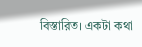বিস্তারিত। একটা কথা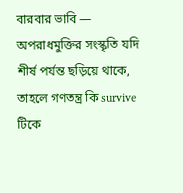বারবার ভাবি — অপরাধমুক্তির সংস্কৃতি যদি শীর্ষ পর্যন্ত ছড়িয়ে থাকে, তাহলে গণতন্ত্র কি survive টিকে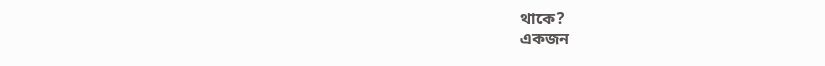থাকে?
একজন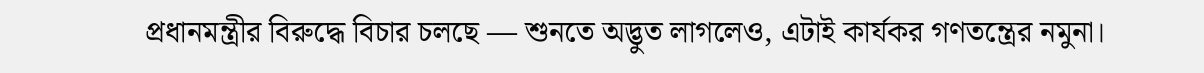প্রধানমন্ত্রীর বিরুদ্ধে বিচার চলছে — শুনতে অদ্ভুত লাগলেও, এটাই কার্যকর গণতন্ত্রের নমুনা।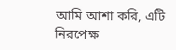আমি আশা করি, এটি নিরপেক্ষ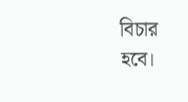বিচার হবে।